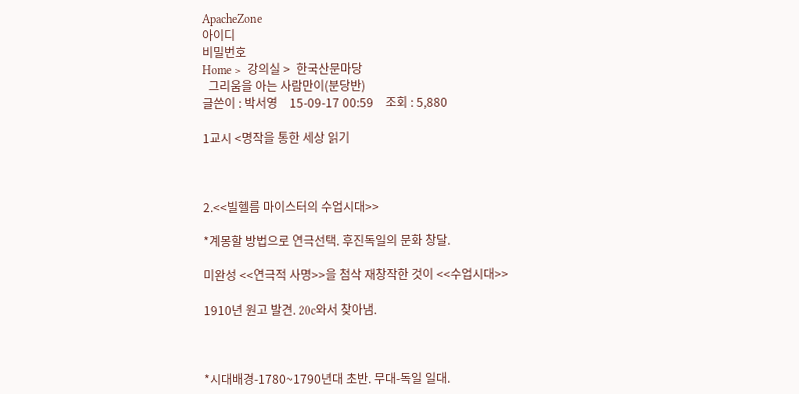ApacheZone
아이디
비밀번호
Home >  강의실 >  한국산문마당
  그리움을 아는 사람만이(분당반)
글쓴이 : 박서영    15-09-17 00:59    조회 : 5,880

1교시 <명작을 통한 세상 읽기



2.<<빌헬름 마이스터의 수업시대>>

*계몽할 방법으로 연극선택. 후진독일의 문화 창달.

미완성 <<연극적 사명>>을 첨삭 재창작한 것이 <<수업시대>>

1910년 원고 발견. 20c와서 찾아냄.



*시대배경-1780~1790년대 초반. 무대-독일 일대.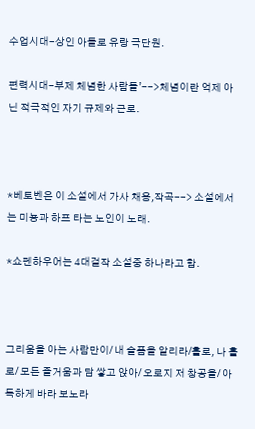수업시대-상인 아들로 유랑 극단원.

편력시대-부제 체념한 사람들’-->체념이란 억제 아닌 적극적인 자기 규제와 근로.



*베토벤은 이 소설에서 가사 채용,작곡--> 소설에서는 미뇽과 하프 타는 노인이 노래.

*쇼펜하우어는 4대걸작 소설중 하나라고 함.



그리움을 아는 사람만이/ 내 슬픔을 알리라/홀로, 나 홀로/ 모든 즐거움과 담 쌓고 앉아/ 오로지 저 창공을/ 아득하게 바라 보노라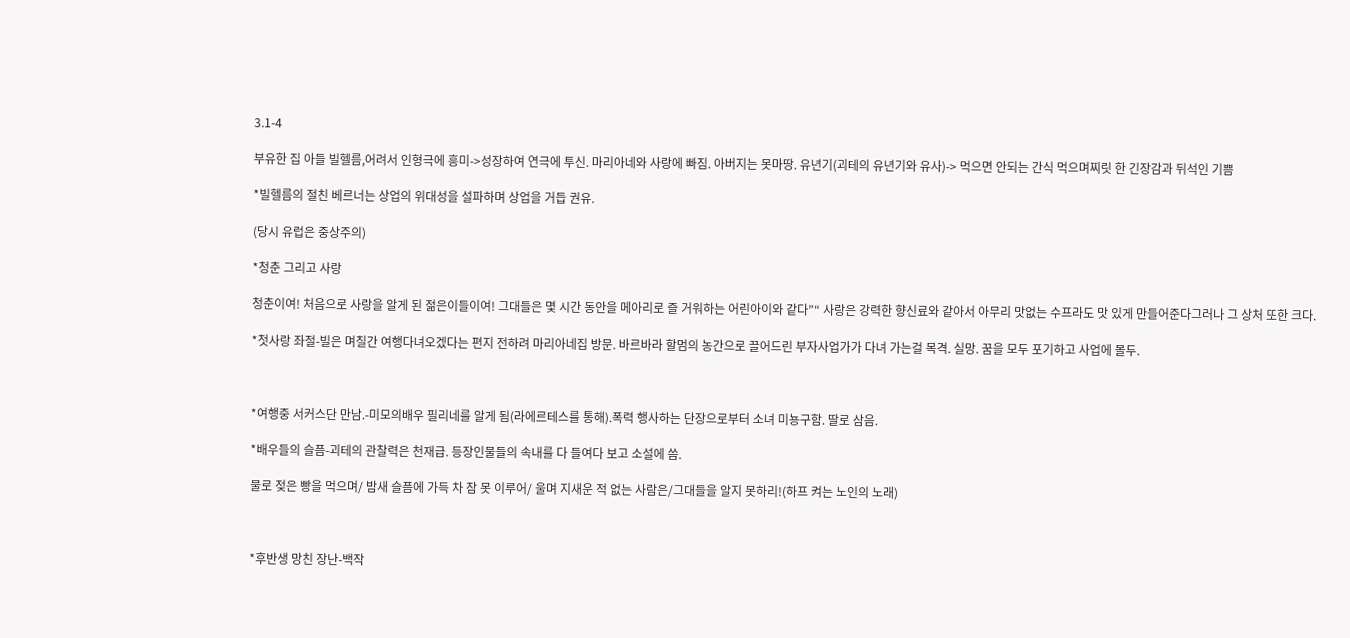3.1-4

부유한 집 아들 빌헬름,어려서 인형극에 흥미->성장하여 연극에 투신. 마리아네와 사랑에 빠짐. 아버지는 못마땅. 유년기(괴테의 유년기와 유사)-> 먹으면 안되는 간식 먹으며찌릿 한 긴장감과 뒤석인 기쁨

*빌헬름의 절친 베르너는 상업의 위대성을 설파하며 상업을 거듭 권유.

(당시 유럽은 중상주의)

*청춘 그리고 사랑

청춘이여! 처음으로 사랑을 알게 된 젊은이들이여! 그대들은 몇 시간 동안을 메아리로 즐 거워하는 어린아이와 같다”“ 사랑은 강력한 향신료와 같아서 아무리 맛없는 수프라도 맛 있게 만들어준다그러나 그 상처 또한 크다.

*첫사랑 좌절-빌은 며칠간 여행다녀오겠다는 편지 전하려 마리아네집 방문. 바르바라 할멈의 농간으로 끌어드린 부자사업가가 다녀 가는걸 목격. 실망. 꿈을 모두 포기하고 사업에 몰두.



*여행중 서커스단 만남.-미모의배우 필리네를 알게 됨(라에르테스를 통해).폭력 행사하는 단장으로부터 소녀 미뇽구함. 딸로 삼음.

*배우들의 슬픔-괴테의 관찰력은 천재급. 등장인물들의 속내를 다 들여다 보고 소설에 씀.

물로 젖은 빵을 먹으며/ 밤새 슬픔에 가득 차 잠 못 이루어/ 울며 지새운 적 없는 사람은/그대들을 알지 못하리!(하프 켜는 노인의 노래)



*후반생 망친 장난-백작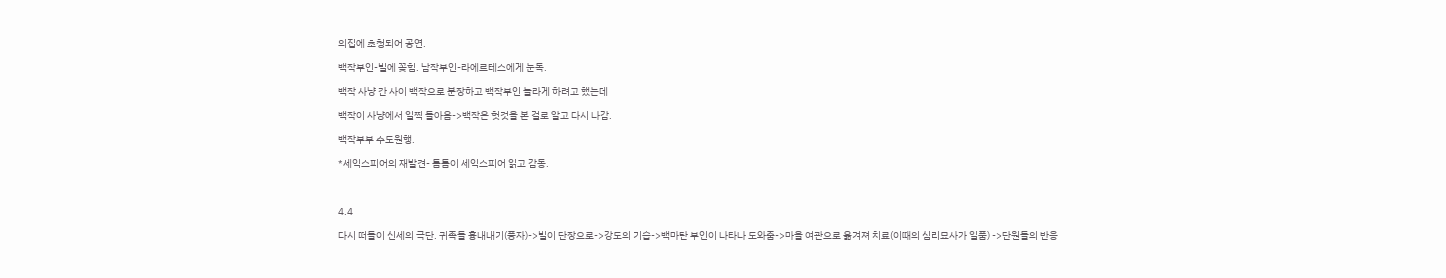의집에 초청되어 공연.

백작부인-빌에 꽂힘. 남작부인-라에르테스에게 눈독.

백작 사냥 간 사이 백작으로 분장하고 백작부인 놀라게 하려고 했는데

백작이 사냥에서 일찍 돌아옴->백작은 헛것을 본 걸로 알고 다시 나감.

백작부부 수도원행.

*세익스피어의 재발견- 틈틈이 세익스피어 읽고 감동.



4.4

다시 떠돌이 신세의 극단. 귀족들 흉내내기(풍자)->빌이 단장으로->강도의 기습->백마탄 부인이 나타나 도와줌->마을 여관으로 옮겨져 치료(이때의 심리묘사가 일품) ->단원들의 반응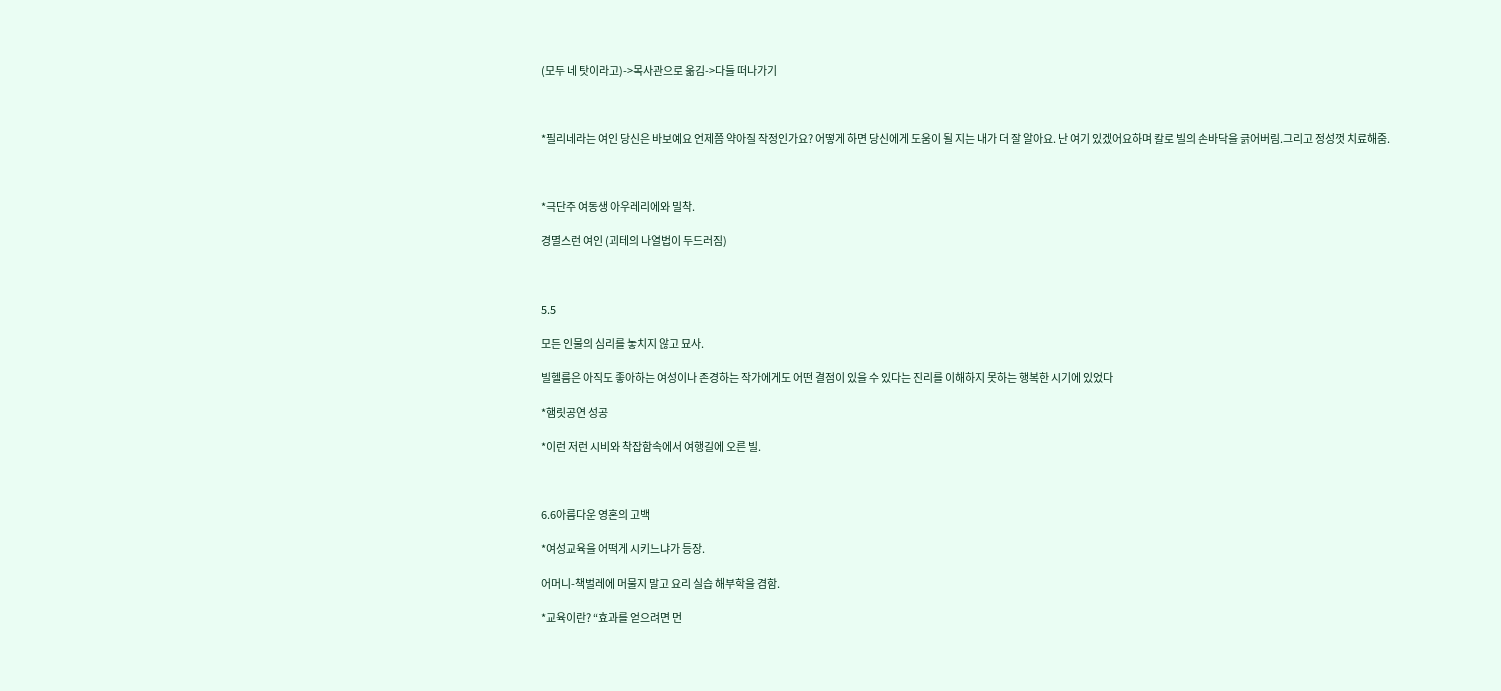(모두 네 탓이라고)->목사관으로 옮김->다들 떠나가기



*필리네라는 여인 당신은 바보예요 언제쯤 약아질 작정인가요? 어떻게 하면 당신에게 도움이 될 지는 내가 더 잘 알아요. 난 여기 있겠어요하며 칼로 빌의 손바닥을 긁어버림.그리고 정성껏 치료해줌.



*극단주 여동생 아우레리에와 밀착.

경멸스런 여인 (괴테의 나열법이 두드러짐)



5.5

모든 인물의 심리를 놓치지 않고 묘사.

빌헬름은 아직도 좋아하는 여성이나 존경하는 작가에게도 어떤 결점이 있을 수 있다는 진리를 이해하지 못하는 행복한 시기에 있었다

*햄릿공연 성공

*이런 저런 시비와 착잡함속에서 여행길에 오른 빌.



6.6아름다운 영혼의 고백

*여성교육을 어떡게 시키느냐가 등장.

어머니-책벌레에 머물지 말고 요리 실습 해부학을 겸함.

*교육이란? “효과를 얻으려면 먼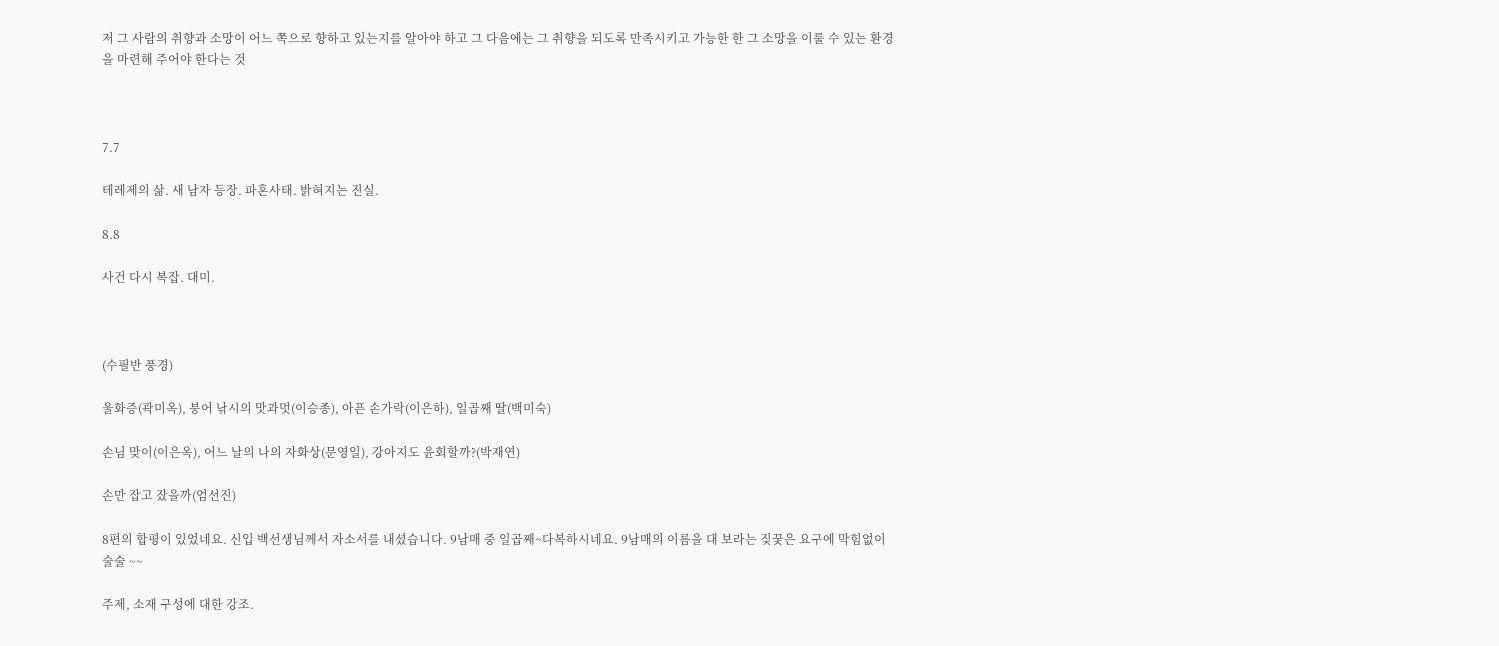저 그 사람의 취향과 소망이 어느 쪽으로 향하고 있는지를 알아야 하고 그 다음에는 그 취향을 되도록 만족시키고 가능한 한 그 소망을 이룰 수 있는 환경을 마련해 주어야 한다는 것



7.7

테레제의 삶. 새 남자 등장. 파혼사태. 밝혀지는 진실.

8.8

사건 다시 복잡. 대미.



(수필반 풍경)

울화증(곽미옥), 붕어 낚시의 맛과멋(이승종), 아픈 손가락(이은하), 일곱째 딸(백미숙)

손님 맞이(이은옥), 어느 날의 나의 자화상(문영일), 강아지도 윤회할까?(박재연)

손만 잡고 잤을까(엄선진)

8편의 합평이 있었네요. 신입 백선생님께서 자소서를 내셨습니다. 9남매 중 일곱째~다복하시네요. 9남매의 이름을 대 보라는 짖꿎은 요구에 막힘없이 술술 ~~

주제, 소재 구성에 대한 강조.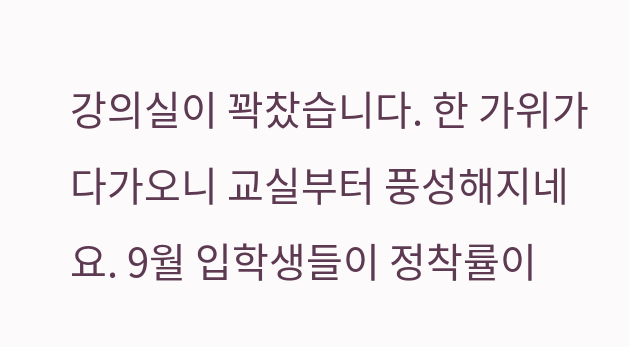강의실이 꽉찼습니다. 한 가위가 다가오니 교실부터 풍성해지네요. 9월 입학생들이 정착률이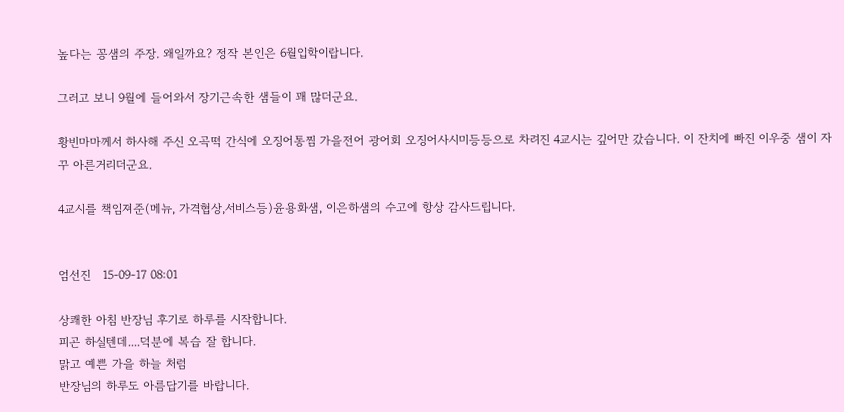높다는 꽁샘의 주장. 왜일까요? 정작 본인은 6월입학이랍니다.

그러고 보니 9월에 들어와서 장기근속한 샘들이 꽤 많더군요.

황빈마마께서 하사해 주신 오곡떡 간식에 오징어통찜 가을전어 광어회 오징어사시미등등으로 차려진 4교시는 깊어만 갔습니다. 이 잔치에 빠진 이우중 샘이 자꾸 아른거리더군요.

4교시를 책임져준(메뉴, 가격협상,서비스등)윤용화샘, 이은하샘의 수고에 항상 감사드립니다.


엄선진   15-09-17 08:01

상쾌한 아침 반장님 후기로 하루를 시작합니다.
피곤 하실텐데....덕분에 복습 잘 합니다.
맑고 예쁜 가을 하늘 처럼
반장님의 하루도 아름답기를 바랍니다.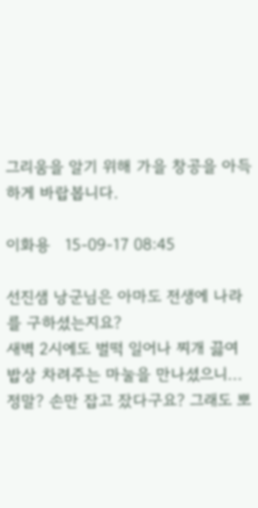그리움을 알기 위해 가을 창공을 아득하게 바랍봅니다.

이화용   15-09-17 08:45

선진샘 낭군님은 아마도 전생에 나라를 구하셨는지요?
새벽 2시에도 벌떡 일어나 찌개 끓여 밥상 차려주는 마눌을 만나셨으니...
정말? 손만 잡고 잤다구요? 그래도 뽀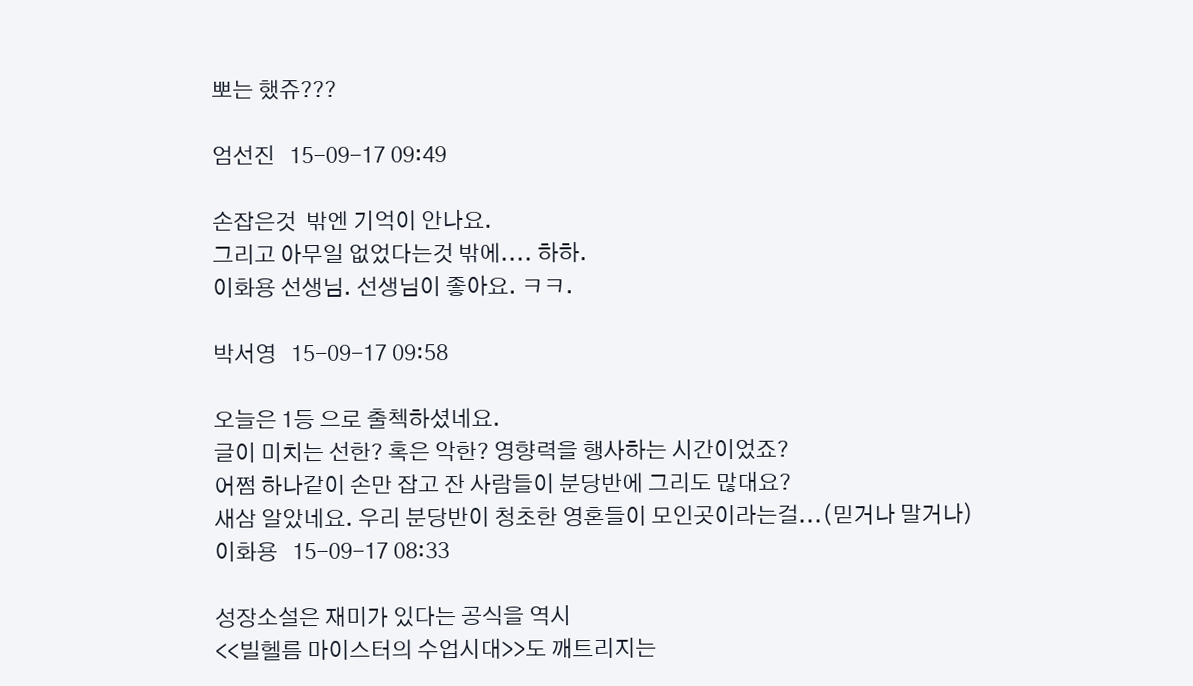뽀는 했쥬???

엄선진   15-09-17 09:49

손잡은것  밖엔 기억이 안나요.
그리고 아무일 없었다는것 밖에.... 하하.
이화용 선생님. 선생님이 좋아요. ㅋㅋ.

박서영   15-09-17 09:58

오늘은 1등 으로 출첵하셨네요.
글이 미치는 선한? 혹은 악한? 영향력을 행사하는 시간이었죠?
어쩜 하나같이 손만 잡고 잔 사람들이 분당반에 그리도 많대요?
새삼 알았네요. 우리 분당반이 청초한 영혼들이 모인곳이라는걸...(믿거나 말거나)
이화용   15-09-17 08:33

성장소설은 재미가 있다는 공식을 역시
<<빌헬름 마이스터의 수업시대>>도 깨트리지는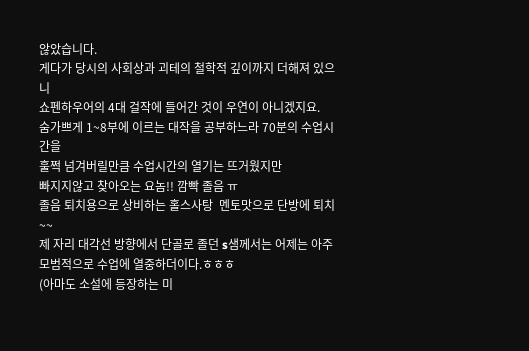않았습니다.
게다가 당시의 사회상과 괴테의 철학적 깊이까지 더해져 있으니
쇼펜하우어의 4대 걸작에 들어간 것이 우연이 아니겠지요.
숨가쁘게 1~8부에 이르는 대작을 공부하느라 70분의 수업시간을
훌쩍 넘겨버릴만큼 수업시간의 열기는 뜨거웠지만
빠지지않고 찾아오는 요놈!! 깜빡 졸음 ㅠ
졸음 퇴치용으로 상비하는 홀스사탕  멘토맛으로 단방에 퇴치~~
제 자리 대각선 방향에서 단골로 졸던 s샘께서는 어제는 아주 모범적으로 수업에 열중하더이다.ㅎㅎㅎ
(아마도 소설에 등장하는 미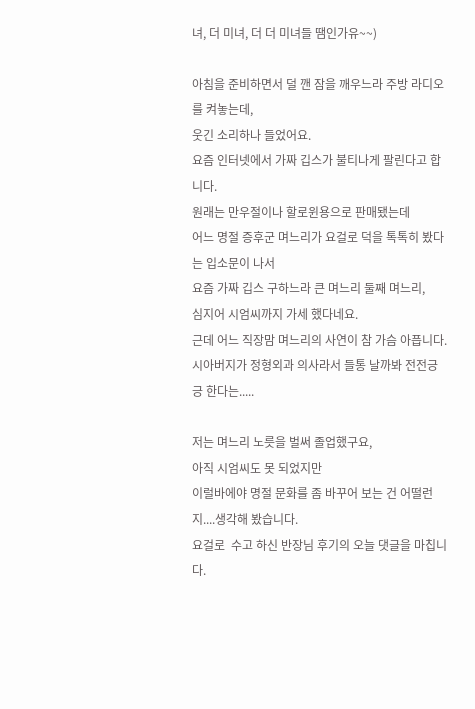녀, 더 미녀, 더 더 미녀들 땜인가유~~)

아침을 준비하면서 덜 깬 잠을 깨우느라 주방 라디오를 켜놓는데,
웃긴 소리하나 들었어요.
요즘 인터넷에서 가짜 깁스가 불티나게 팔린다고 합니다.
원래는 만우절이나 할로윈용으로 판매됐는데
어느 명절 증후군 며느리가 요걸로 덕을 톡톡히 봤다는 입소문이 나서
요즘 가짜 깁스 구하느라 큰 며느리 둘째 며느리,
심지어 시엄씨까지 가세 했다네요.
근데 어느 직장맘 며느리의 사연이 참 가슴 아픕니다.
시아버지가 정형외과 의사라서 들통 날까봐 전전긍긍 한다는.....

저는 며느리 노릇을 벌써 졸업했구요,
아직 시엄씨도 못 되었지만
이럴바에야 명절 문화를 좀 바꾸어 보는 건 어떨런지....생각해 봤습니다.
요걸로  수고 하신 반장님 후기의 오늘 댓글을 마칩니다.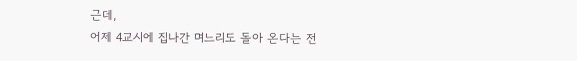근데,
어제 4교시에 집나간 며느리도 돌아 온다는 전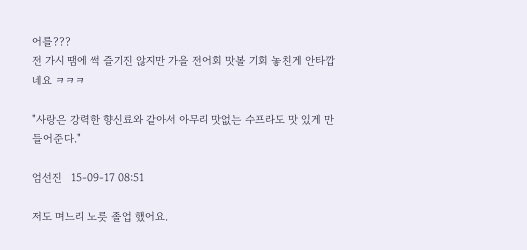어를???
전 가시 땜에 썩 즐기진 않지만 가을 전어회 맛볼 기회 놓친게 안타깝네요 ㅋㅋㅋ

"사랑은 강력한 향신료와 같아서 아무리 맛없는 수프라도 맛 있게 만들어준다."

엄선진   15-09-17 08:51

저도 며느리 노릇 졸업 했어요.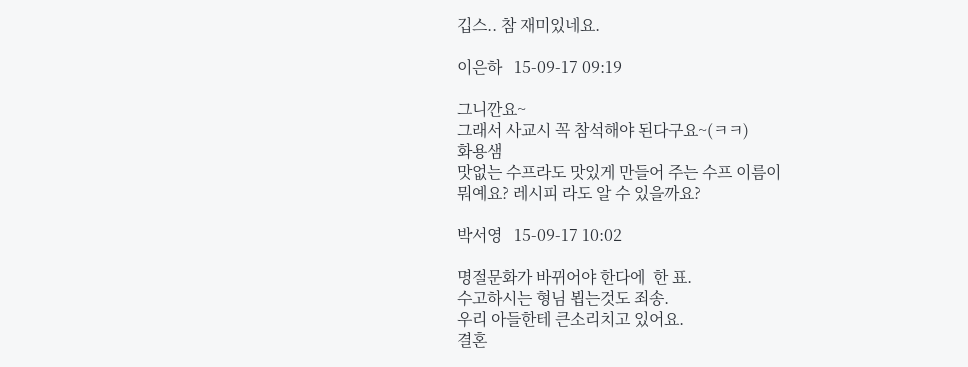깁스.. 참 재미있네요.

이은하   15-09-17 09:19

그니깐요~
그래서 사교시 꼭 참석해야 된다구요~(ㅋㅋ)
화용샘
맛없는 수프라도 맛있게 만들어 주는 수프 이름이
뭐예요? 레시피 라도 알 수 있을까요?

박서영   15-09-17 10:02

명절문화가 바뀌어야 한다에  한 표.
수고하시는 형님 뵙는것도 죄송.
우리 아들한테 큰소리치고 있어요.
결혼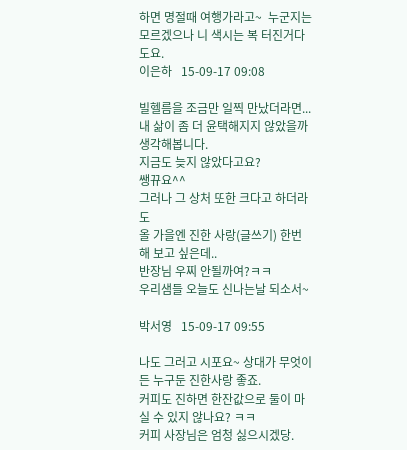하면 명절때 여행가라고~  누군지는 모르겠으나 니 색시는 복 터진거다도요.
이은하   15-09-17 09:08

빌헬름을 조금만 일찍 만났더라면...
내 삶이 좀 더 윤택해지지 않았을까 생각해봅니다.
지금도 늦지 않았다고요?
쌩뀨요^^
그러나 그 상처 또한 크다고 하더라도
올 가을엔 진한 사랑(글쓰기) 한번 해 보고 싶은데..
반장님 우찌 안될까여?ㅋㅋ
우리샘들 오늘도 신나는날 되소서~

박서영   15-09-17 09:55

나도 그러고 시포요~ 상대가 무엇이든 누구둔 진한사랑 좋죠.
커피도 진하면 한잔값으로 둘이 마실 수 있지 않나요? ㅋㅋ
커피 사장님은 엄청 싫으시겠당.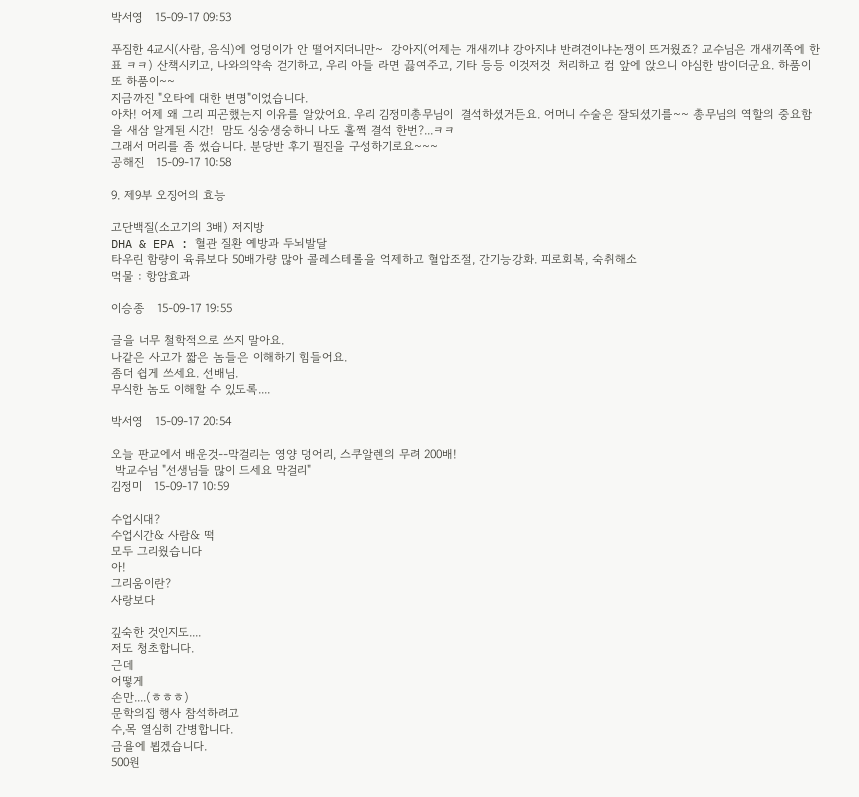박서영   15-09-17 09:53

푸짐한 4교시(사람, 음식)에 엉덩이가 안 떨어지더니만~  강아지(어제는 개새끼냐 강아지냐 반려견이냐논쟁이 뜨거웠죠? 교수님은 개새끼쪽에 한 표 ㅋㅋ) 산책시키고, 나와의약속 걷기하고, 우리 아들 라면 끓여주고, 기타 등등 이것저것  처리하고 컴 앞에 앉으니 야심한 밤이더군요. 하품이 또 하품이~~
지금까진 "오타에 대한 변명"이었습니다.
아차! 어제 왜 그리 피곤했는지 이유를 알았어요. 우리 김정미총무님이  결석하셨거든요. 어머니 수술은 잘되셨기를~~ 총무님의 역할의 중요함을 새삼 알게된 시간!  맘도 싱숭생숭하니 나도 훌쩍 결석 한번?...ㅋㅋ
그래서 머리를 좀 썼습니다. 분당반 후기 필진을 구성하기로요~~~
공해진   15-09-17 10:58

9. 제9부 오징어의 효능

고단백질(소고기의 3배) 저지방
DHA & EPA : 혈관 질환 예방과 두뇌발달
타우린 함량이 육류보다 50배가량 많아 콜레스테롤을 억제하고 혈압조절, 간기능강화. 피로회복, 숙취해소
먹물 : 항암효과

이승종   15-09-17 19:55

글을 너무 철학적으로 쓰지 말아요.
나같은 사고가 짧은 놈들은 이해하기 힘들어요.
좀더 쉽게 쓰세요. 선배님.
무식한 놈도 이해할 수 있도록....

박서영   15-09-17 20:54

오늘 판교에서 배운것--막걸리는 영양 덩어리, 스쿠알렌의 무려 200배!
 박교수님 "선생님들 많이 드세요 막걸리"
김정미   15-09-17 10:59

수업시대?
수업시간& 사람& 떡
모두 그리웠습니다
아!
그리움이란?
사랑보다

깊숙한 것인지도....
저도 청초합니다.
근데
어떻게
손만....(ㅎㅎㅎ)
문학의집 행사 참석하려고
수,목 열심히 간병합니다.
금욜에 뵙겠습니다.
500원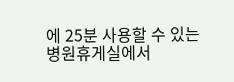에 25분 사용할 수 있는 병원휴게실에서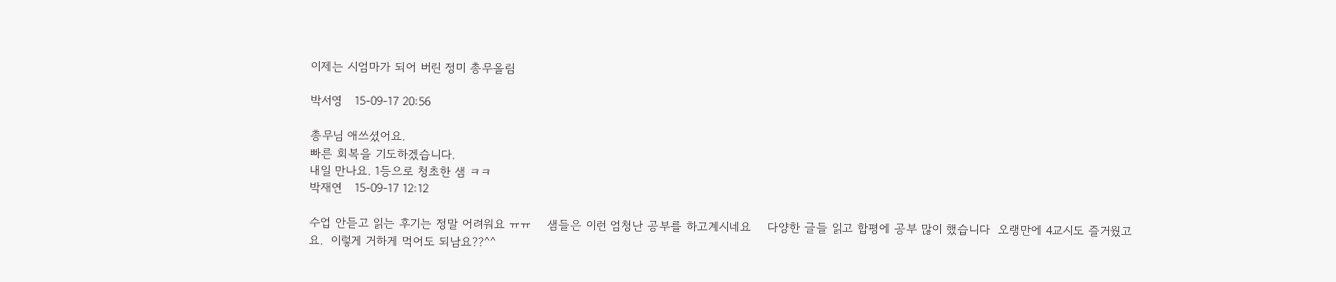이제는 시엄마가 되어 버린 정미 총무올림

박서영   15-09-17 20:56

총무님 애쓰셨어요.
빠른 회복을 기도하겠습니다.
내일 만나요. 1등으로 청초한 샘 ㅋㅋ
박재연   15-09-17 12:12

수업 안듣고 읽는 후기는 정말 어려워요 ㅠㅠ    샘들은 이런 엄청난 공부를 하고계시네요    다양한 글들 읽고 합평에 공부 많이 했습니다  오랭만에 4교시도 즐거웠고요.  이렇게 거하게 먹어도 되남요??^^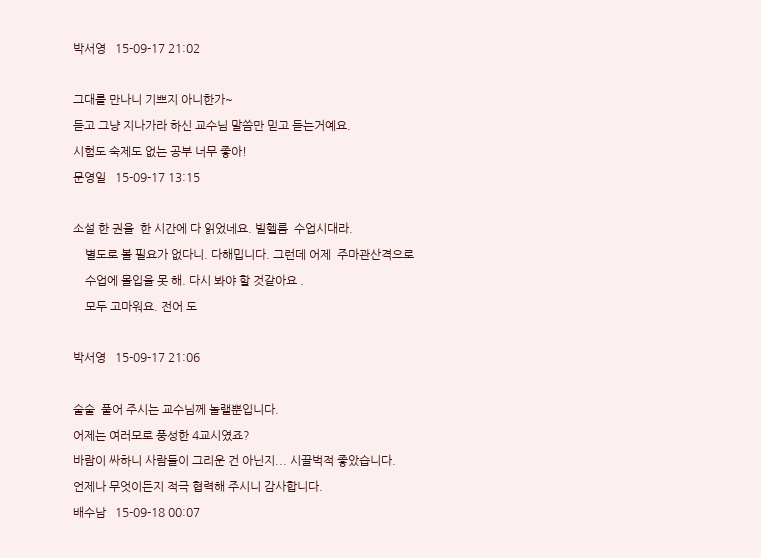박서영   15-09-17 21:02

그대를 만나니 기쁘지 아니한가~
듣고 그냥 지나가라 하신 교수님 말씀만 믿고 듣는거예요.
시험도 숙제도 없는 공부 너무 좋아!
문영일   15-09-17 13:15

소설 한 권을  한 시간에 다 읽었네요. 빌헬름  수업시대라.
    별도로 볼 필요가 없다니. 다해밉니다. 그런데 어제  주마관산격으로
    수업에 몰입을 못 해. 다시 봐야 할 것같아요 .
    모두 고마워요. 전어 도

박서영   15-09-17 21:06

술술  풀어 주시는 교수님께 놀랠뿐입니다.
어제는 여러모로 풍성한 4교시였죠?
바람이 싸하니 사람들이 그리운 건 아닌지... 시끌벅적 좋았습니다.
언제나 무엇이든지 적극 협력해 주시니 감사합니다.
배수남   15-09-18 00:07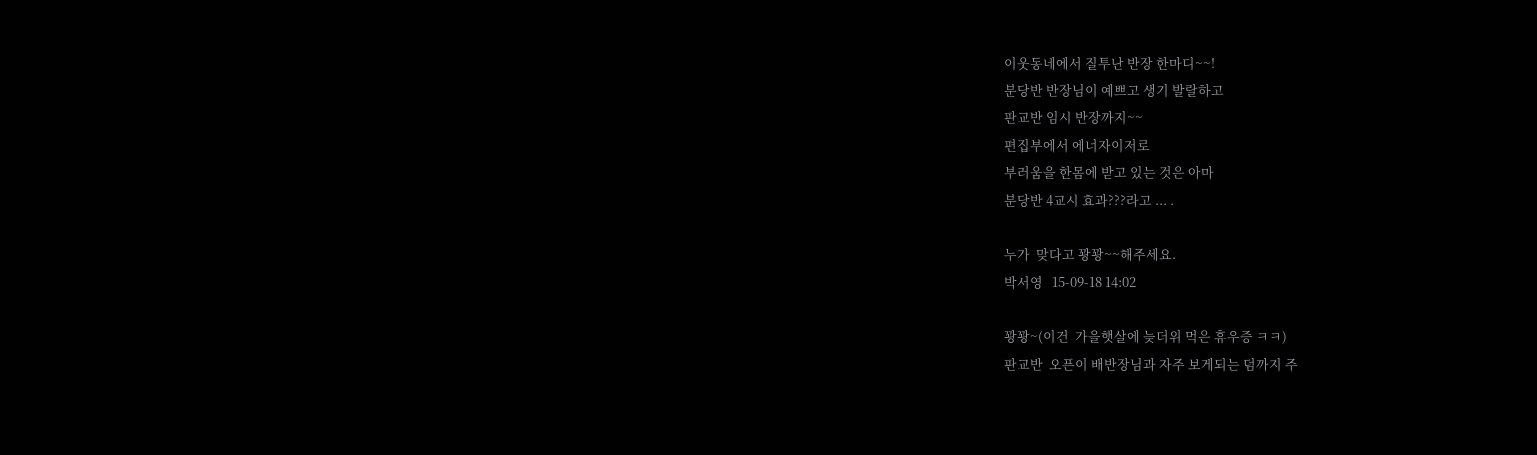이웃동네에서 질투난 반장 한마디~~!
분당반 반장님이 예쁘고 생기 발랄하고
판교반 임시 반장까지~~
편집부에서 에너자이저로
부러움을 한몸에 받고 있는 것은 아마
분당반 4교시 효과???라고 ... .

누가  맞다고 꽝꽝~~해주세요.
박서영   15-09-18 14:02

꽝꽝~(이건  가을햇살에 늦더위 먹은 휴우증 ㅋㅋ)
판교반  오픈이 배반장님과 자주 보게되는 덤까지 주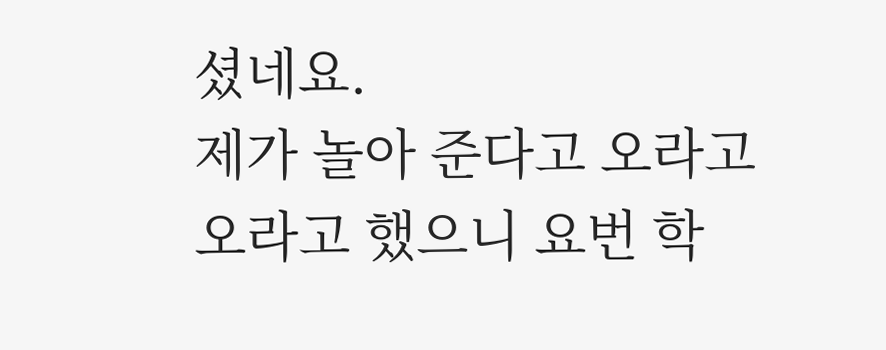셨네요.
제가 놀아 준다고 오라고 오라고 했으니 요번 학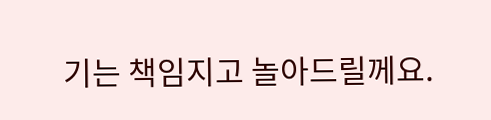기는 책임지고 놀아드릴께요.